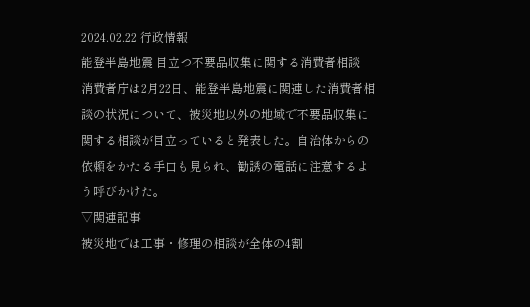2024.02.22 行政情報
能登半島地震 目立つ不要品収集に関する消費者相談
消費者庁は2月22日、能登半島地震に関連した消費者相談の状況について、被災地以外の地域で不要品収集に関する相談が目立っていると発表した。自治体からの依頼をかたる手口も見られ、勧誘の電話に注意するよう呼びかけた。
▽関連記事
被災地では工事・修理の相談が全体の4割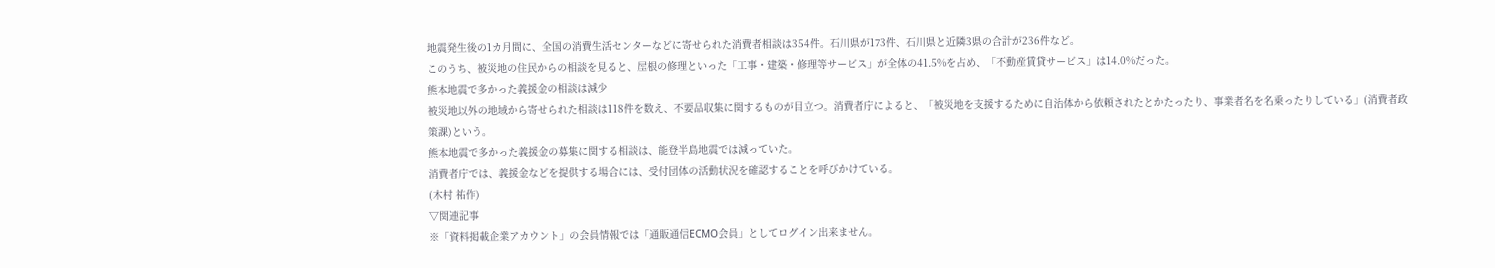地震発生後の1カ月間に、全国の消費生活センターなどに寄せられた消費者相談は354件。石川県が173件、石川県と近隣3県の合計が236件など。
このうち、被災地の住民からの相談を見ると、屋根の修理といった「工事・建築・修理等サービス」が全体の41.5%を占め、「不動産賃貸サービス」は14.0%だった。
熊本地震で多かった義援金の相談は減少
被災地以外の地域から寄せられた相談は118件を数え、不要品収集に関するものが目立つ。消費者庁によると、「被災地を支援するために自治体から依頼されたとかたったり、事業者名を名乗ったりしている」(消費者政策課)という。
熊本地震で多かった義援金の募集に関する相談は、能登半島地震では減っていた。
消費者庁では、義援金などを提供する場合には、受付団体の活動状況を確認することを呼びかけている。
(木村 祐作)
▽関連記事
※「資料掲載企業アカウント」の会員情報では「通販通信ECMO会員」としてログイン出来ません。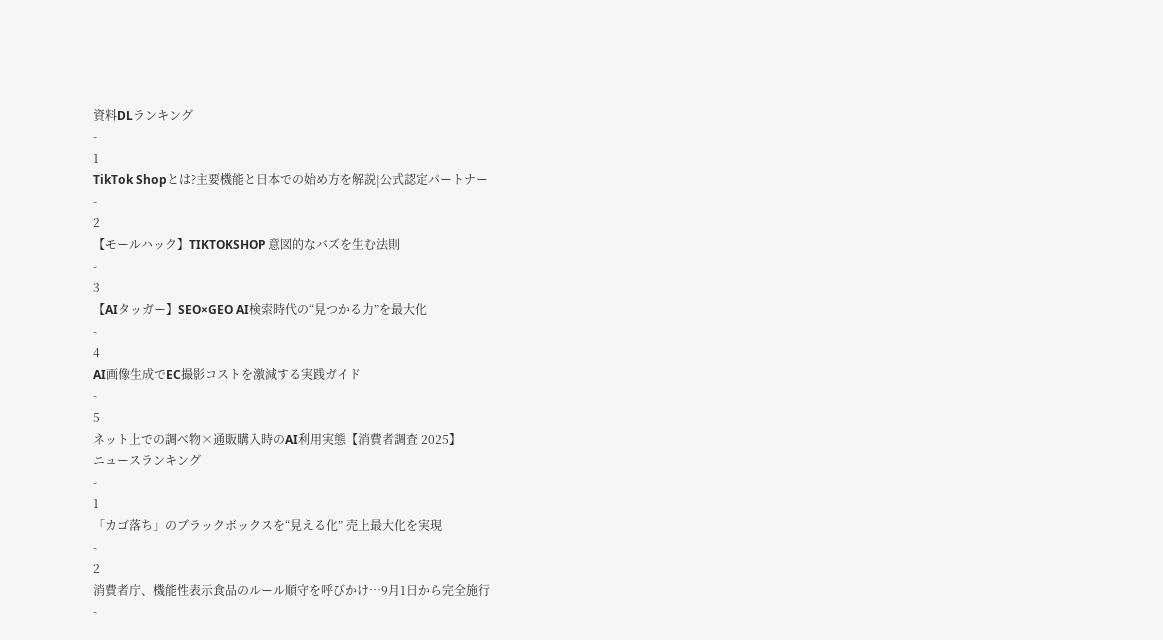資料DLランキング
-
1
TikTok Shopとは?主要機能と日本での始め方を解説|公式認定パートナー
-
2
【モールハック】TIKTOKSHOP 意図的なバズを生む法則
-
3
【AIタッガー】SEO×GEO AI検索時代の“見つかる力”を最大化
-
4
AI画像生成でEC撮影コストを激減する実践ガイド
-
5
ネット上での調べ物×通販購入時のAI利用実態【消費者調査 2025】
ニュースランキング
-
1
「カゴ落ち」のブラックボックスを“見える化” 売上最大化を実現
-
2
消費者庁、機能性表示食品のルール順守を呼びかけ…9月1日から完全施行
-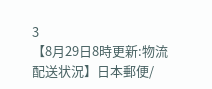3
【8月29日8時更新:物流配送状況】日本郵便/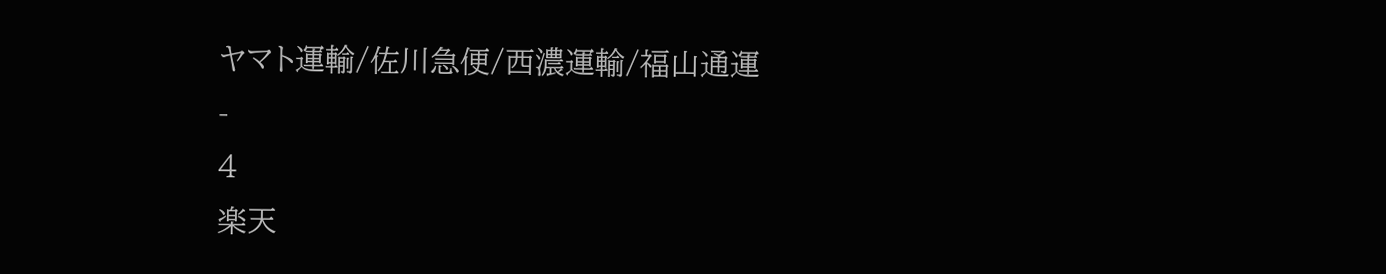ヤマト運輸/佐川急便/西濃運輸/福山通運
-
4
楽天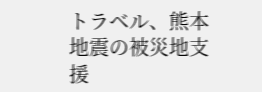トラベル、熊本地震の被災地支援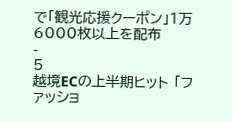で「観光応援クーポン」1万6000枚以上を配布
-
5
越境ECの上半期ヒット 「ファッショ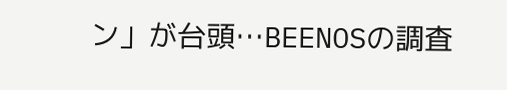ン」が台頭…BEENOSの調査